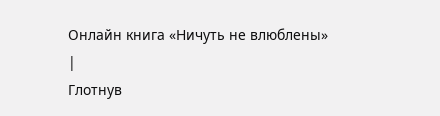Онлайн книга «Ничуть не влюблены»
|
Глотнув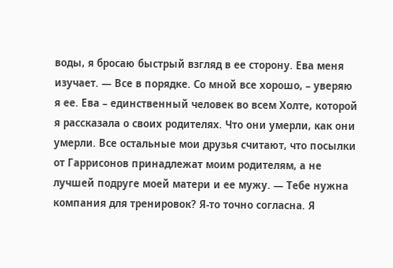воды, я бросаю быстрый взгляд в ее сторону. Ева меня изучает. — Все в порядке. Со мной все хорошо, – уверяю я ее. Ева – единственный человек во всем Холте, которой я рассказала о своих родителях. Что они умерли, как они умерли. Все остальные мои друзья считают, что посылки от Гаррисонов принадлежат моим родителям, а не лучшей подруге моей матери и ее мужу. — Тебе нужна компания для тренировок? Я-то точно согласна. Я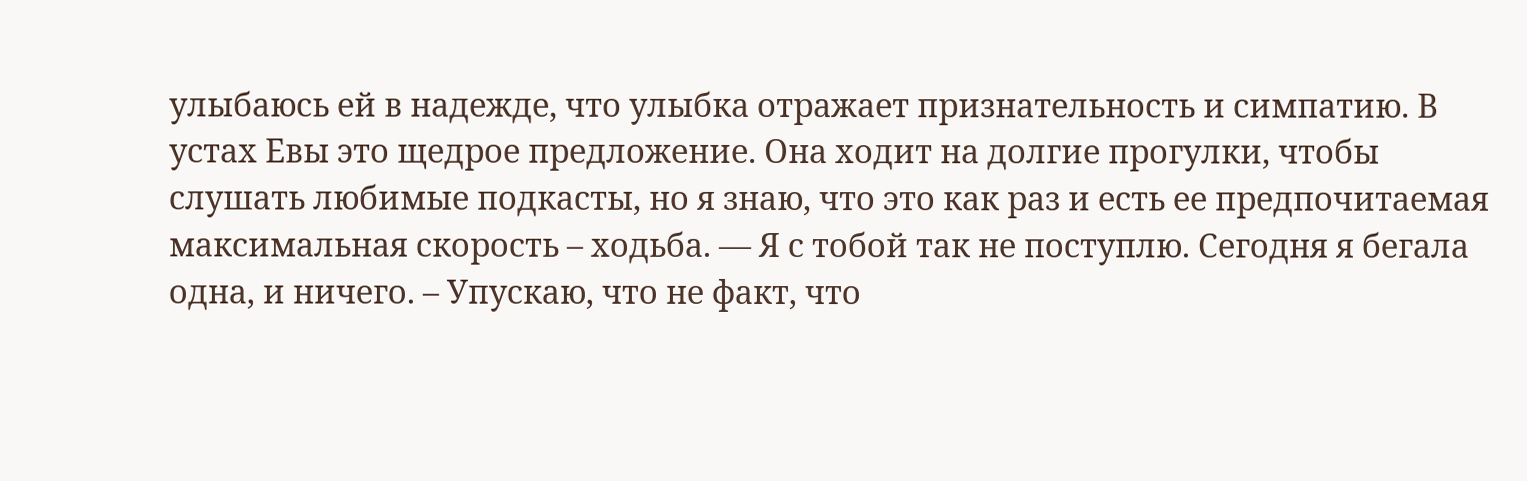улыбаюсь ей в надежде, что улыбка отражает признательность и симпатию. В устах Евы это щедрое предложение. Она ходит на долгие прогулки, чтобы слушать любимые подкасты, но я знаю, что это как раз и есть ее предпочитаемая максимальная скорость – ходьба. — Я с тобой так не поступлю. Сегодня я бегала одна, и ничего. – Упускаю, что не факт, что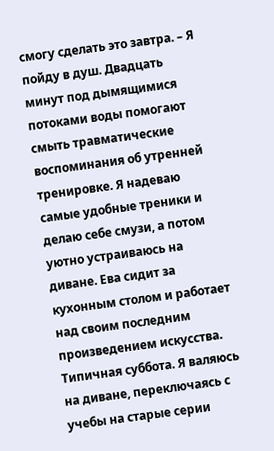смогу сделать это завтра. – Я пойду в душ. Двадцать минут под дымящимися потоками воды помогают смыть травматические воспоминания об утренней тренировке. Я надеваю самые удобные треники и делаю себе смузи, а потом уютно устраиваюсь на диване. Ева сидит за кухонным столом и работает над своим последним произведением искусства. Типичная суббота. Я валяюсь на диване, переключаясь с учебы на старые серии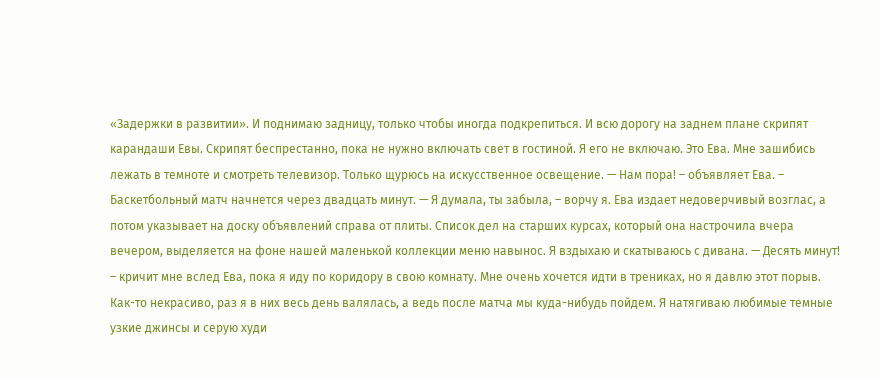«Задержки в развитии». И поднимаю задницу, только чтобы иногда подкрепиться. И всю дорогу на заднем плане скрипят карандаши Евы. Скрипят беспрестанно, пока не нужно включать свет в гостиной. Я его не включаю. Это Ева. Мне зашибись лежать в темноте и смотреть телевизор. Только щурюсь на искусственное освещение. — Нам пора! – объявляет Ева. – Баскетбольный матч начнется через двадцать минут. — Я думала, ты забыла, – ворчу я. Ева издает недоверчивый возглас, а потом указывает на доску объявлений справа от плиты. Список дел на старших курсах, который она настрочила вчера вечером, выделяется на фоне нашей маленькой коллекции меню навынос. Я вздыхаю и скатываюсь с дивана. — Десять минут! – кричит мне вслед Ева, пока я иду по коридору в свою комнату. Мне очень хочется идти в трениках, но я давлю этот порыв. Как-то некрасиво, раз я в них весь день валялась, а ведь после матча мы куда-нибудь пойдем. Я натягиваю любимые темные узкие джинсы и серую худи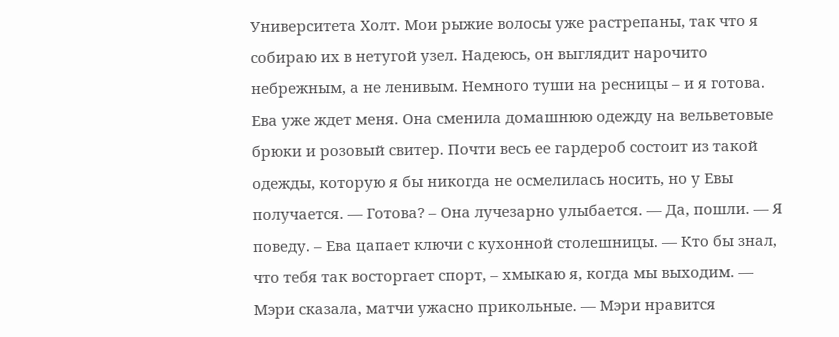Университета Холт. Мои рыжие волосы уже растрепаны, так что я собираю их в нетугой узел. Надеюсь, он выглядит нарочито небрежным, а не ленивым. Немного туши на ресницы – и я готова. Ева уже ждет меня. Она сменила домашнюю одежду на вельветовые брюки и розовый свитер. Почти весь ее гардероб состоит из такой одежды, которую я бы никогда не осмелилась носить, но у Евы получается. — Готова? – Она лучезарно улыбается. — Да, пошли. — Я поведу. – Ева цапает ключи с кухонной столешницы. — Кто бы знал, что тебя так восторгает спорт, – хмыкаю я, когда мы выходим. — Мэри сказала, матчи ужасно прикольные. — Мэри нравится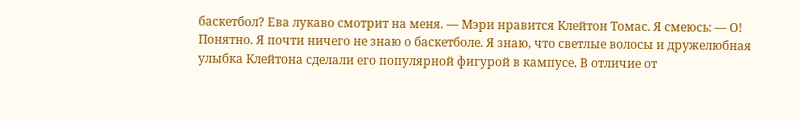баскетбол? Ева лукаво смотрит на меня. — Мэри нравится Клейтон Томас. Я смеюсь: — О! Понятно. Я почти ничего не знаю о баскетболе. Я знаю, что светлые волосы и дружелюбная улыбка Клейтона сделали его популярной фигурой в кампусе. В отличие от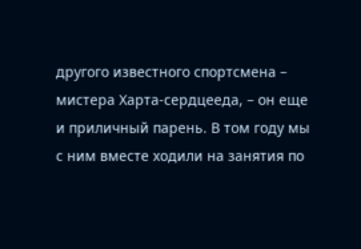другого известного спортсмена – мистера Харта-сердцееда, – он еще и приличный парень. В том году мы с ним вместе ходили на занятия по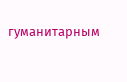гуманитарным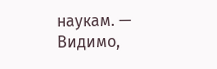наукам. — Видимо,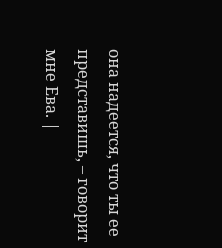она надеется, что ты ее представишь, – говорит мне Ева. |